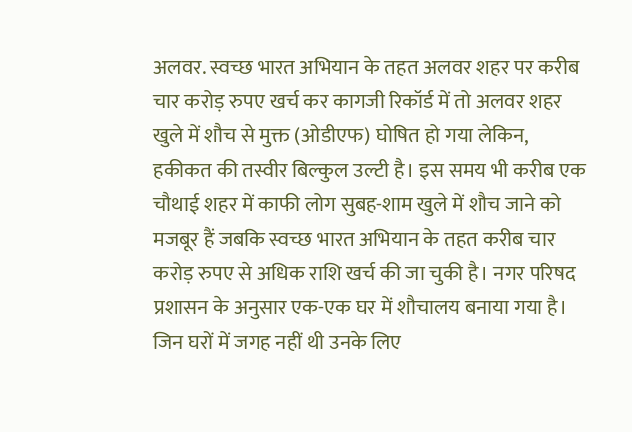अलवर. स्वच्छ भारत अभियान के तहत अलवर शहर पर करीब चार करोड़ रुपए खर्च कर कागजी रिकॉर्ड में तो अलवर शहर खुले में शौच से मुक्त (ओडीएफ) घोषित हो गया लेकिन, हकीकत की तस्वीर बिल्कुल उल्टी है। इस समय भी करीब एक चौथाई शहर में काफी लोग सुबह-शाम खुले में शौच जाने को मजबूर हैं जबकि स्वच्छ भारत अभियान के तहत करीब चार करोड़ रुपए से अधिक राशि खर्च की जा चुकी है। नगर परिषद प्रशासन के अनुसार एक-एक घर में शौचालय बनाया गया है। जिन घरों में जगह नहीं थी उनके लिए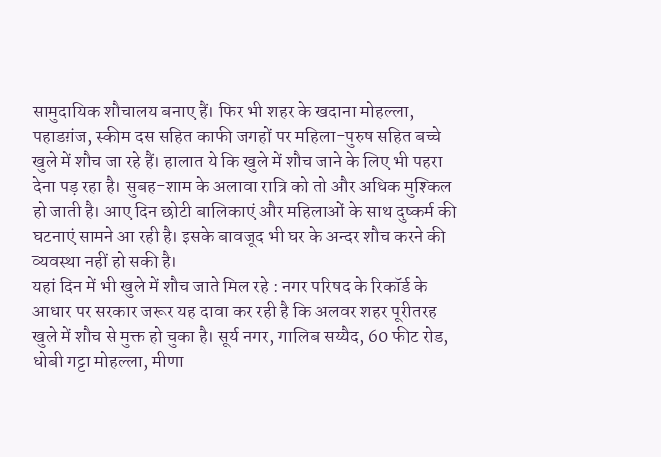सामुदायिक शौचालय बनाए हैं। फिर भी शहर के खदाना मोहल्ला, पहाडग़ंज, स्कीम दस सहित काफी जगहों पर महिला-पुरुष सहित बच्चे खुले में शौच जा रहे हैं। हालात ये कि खुले में शौच जाने के लिए भी पहरा देना पड़ रहा है। सुबह-शाम के अलावा रात्रि को तो और अधिक मुश्किल हो जाती है। आए दिन छोटी बालिकाएं और महिलाओं के साथ दुष्कर्म की घटनाएं सामने आ रही है। इसके बावजूद भी घर के अन्दर शौच करने की व्यवस्था नहीं हो सकी है।
यहां दिन में भी खुले में शौच जाते मिल रहे : नगर परिषद के रिकॉर्ड के आधार पर सरकार जरूर यह दावा कर रही है कि अलवर शहर पूरीतरह खुले में शौच से मुक्त हो चुका है। सूर्य नगर, गालिब सय्यैद, 60 फीट रोड, धोबी गट्टा मोहल्ला, मीणा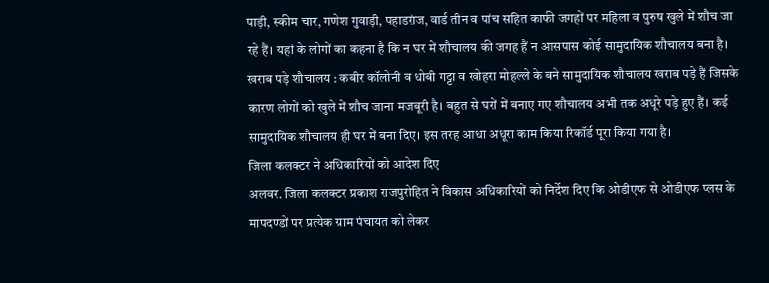पाड़ी, स्कीम चार, गणेश गुवाड़ी, पहाडग़ंज, वार्ड तीन व पांच सहित काफी जगहों पर महिला व पुरुष खुले में शौच जा रहे हैं। यहां के लोगों का कहना है कि न घर में शौचालय की जगह हैं न आसपास कोई सामुदायिक शौचालय बना है।
खराब पड़े शौचालय : कबीर कॉलोनी व धोबी गट्टा व खोहरा मोहल्ले के बने सामुदायिक शौचालय खराब पड़े हैं जिसके कारण लोगों को खुले में शौच जाना मजबूरी है। बहुत से घरों में बनाए गए शौचालय अभी तक अधूरे पड़े हुए हैं। कई सामुदायिक शौचालय ही घर में बना दिए। इस तरह आधा अधूरा काम किया रिकॉर्ड पूरा किया गया है।
जिला कलक्टर ने अधिकारियों को आदेश दिए
अलवर. जिला कलक्टर प्रकाश राजपुरोहित ने विकास अधिकारियों को निर्देश दिए कि ओडीएफ से ओडीएफ प्लस के मापदण्डों पर प्रत्येक ग्राम पंचायत को लेकर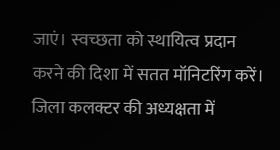जाएं। स्वच्छता को स्थायित्व प्रदान करने की दिशा में सतत मॉनिटरिंग करें। जिला कलक्टर की अध्यक्षता में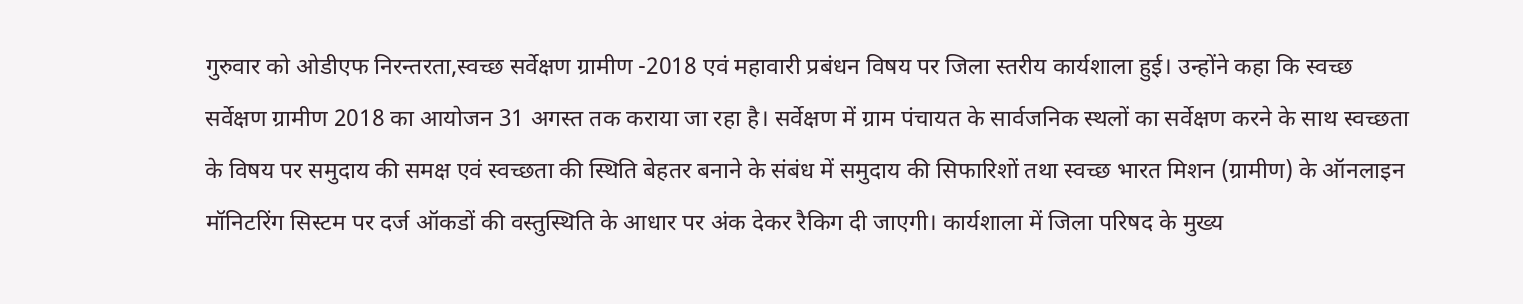गुरुवार को ओडीएफ निरन्तरता,स्वच्छ सर्वेक्षण ग्रामीण -2018 एवं महावारी प्रबंधन विषय पर जिला स्तरीय कार्यशाला हुई। उन्होंने कहा कि स्वच्छ सर्वेक्षण ग्रामीण 2018 का आयोजन 31 अगस्त तक कराया जा रहा है। सर्वेक्षण में ग्राम पंचायत के सार्वजनिक स्थलों का सर्वेक्षण करने के साथ स्वच्छता के विषय पर समुदाय की समक्ष एवं स्वच्छता की स्थिति बेहतर बनाने के संबंध में समुदाय की सिफारिशों तथा स्वच्छ भारत मिशन (ग्रामीण) के ऑनलाइन मॉनिटरिंग सिस्टम पर दर्ज ऑकडों की वस्तुस्थिति के आधार पर अंक देकर रैकिग दी जाएगी। कार्यशाला में जिला परिषद के मुख्य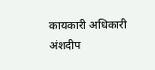कायकारी अधिकारी अंशदीप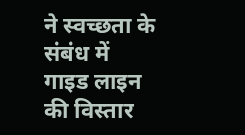ने स्वच्छता के संबंध में गाइड लाइन की विस्तार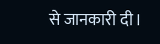से जानकारी दी।